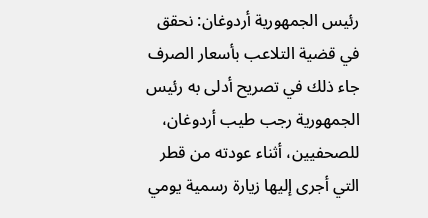رئيس الجمهورية أردوغان: نحقق في قضية التلاعب بأسعار الصرف
جاء ذلك في تصريح أدلى به رئيس الجمهورية رجب طيب أردوغان، للصحفيين، أثناء عودته من قطر التي أجرى إليها زيارة رسمية يومي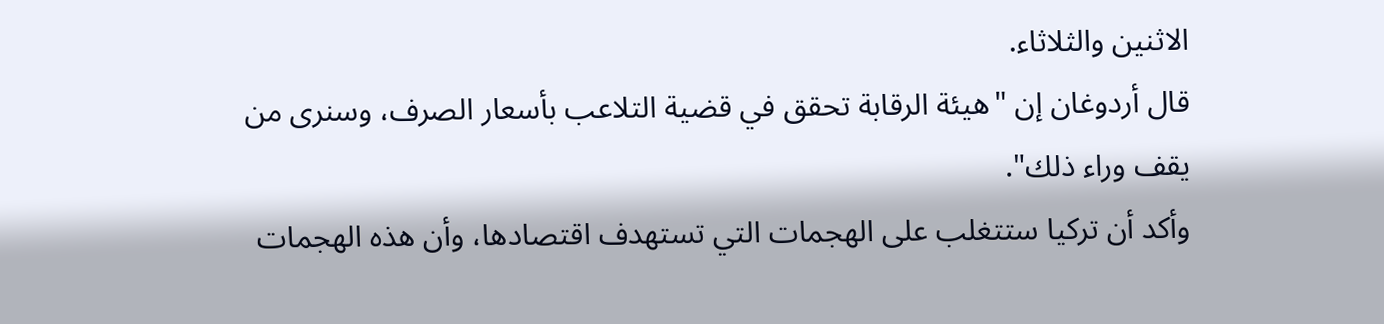الاثنين والثلاثاء.
قال أردوغان إن "هيئة الرقابة تحقق في قضية التلاعب بأسعار الصرف، وسنرى من يقف وراء ذلك".
وأكد أن تركيا ستتغلب على الهجمات التي تستهدف اقتصادها، وأن هذه الهجمات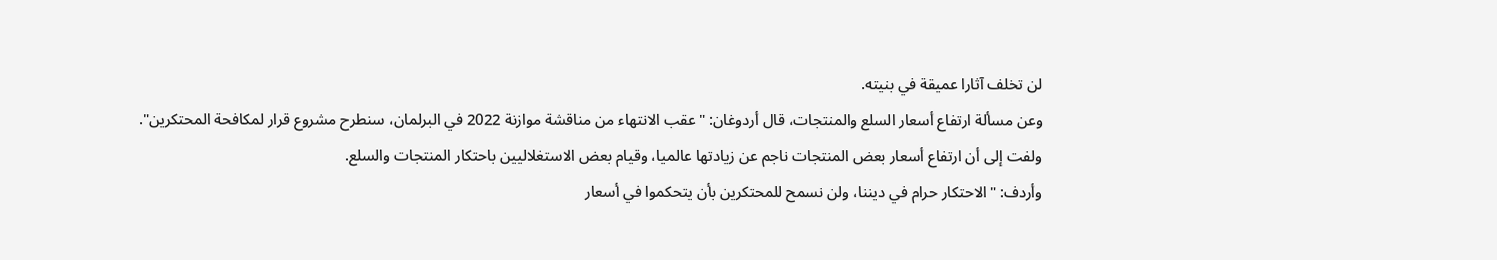لن تخلف آثارا عميقة في بنيته.
وعن مسألة ارتفاع أسعار السلع والمنتجات، قال أردوغان: "عقب الانتهاء من مناقشة موازنة 2022 في البرلمان، سنطرح مشروع قرار لمكافحة المحتكرين".
ولفت إلى أن ارتفاع أسعار بعض المنتجات ناجم عن زيادتها عالميا، وقيام بعض الاستغلاليين باحتكار المنتجات والسلع.
وأردف: "الاحتكار حرام في ديننا، ولن نسمح للمحتكرين بأن يتحكموا في أسعار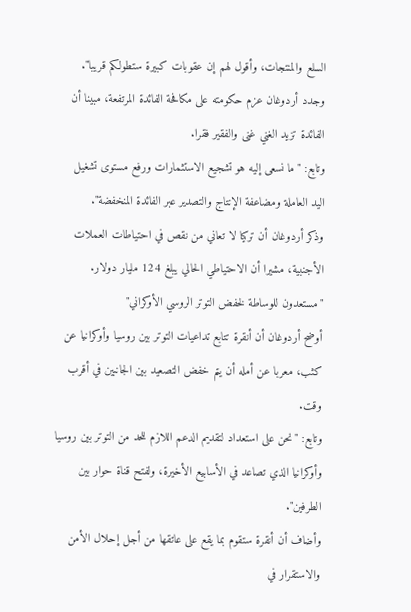السلع والمنتجات، وأقول لهم إن عقوبات كبيرة ستطولكم قريبا".
وجدد أردوغان عزم حكومته على مكافحة الفائدة المرتفعة، مبينا أن الفائدة تزيد الغني غنى والفقير فقرا.
وتابع: "ما نسعى إليه هو تشجيع الاستثمارات ورفع مستوى تشغيل اليد العاملة ومضاعفة الإنتاج والتصدير عبر الفائدة المنخفضة".
وذكر أردوغان أن تركيا لا تعاني من نقص في احتياطات العملات الأجنبية، مشيرا أن الاحتياطي الحالي يبلغ 124 مليار دولار.
"مستعدون للوساطة لخفض التوتر الروسي الأوكراني"
أوضح أردوغان أن أنقرة تتابع تداعيات التوتر بين روسيا وأوكرانيا عن كثب، معربا عن أمله أن يتم خفض التصعيد بين الجانبين في أقرب وقت.
وتابع: "نحن على استعداد لتقديم الدعم اللازم للحد من التوتر بين روسيا وأوكرانيا الذي تصاعد في الأسابيع الأخيرة، ولفتح قناة حوار بين الطرفين".
وأضاف أن أنقرة ستقوم بما يقع على عاتقها من أجل إحلال الأمن والاستقرار في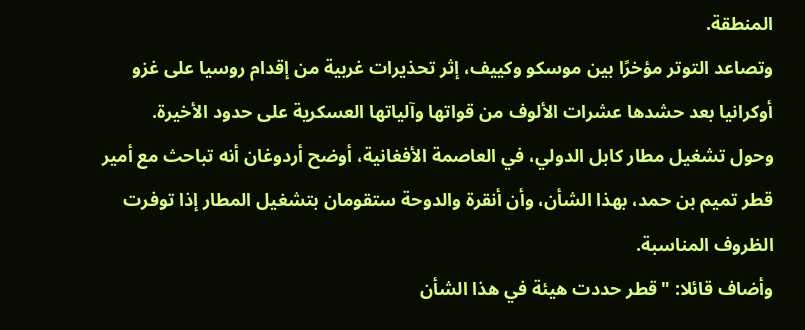المنطقة.
وتصاعد التوتر مؤخرًا بين موسكو وكييف، إثر تحذيرات غربية من إقدام روسيا على غزو أوكرانيا بعد حشدها عشرات الألوف من قواتها وآلياتها العسكرية على حدود الأخيرة.
وحول تشغيل مطار كابل الدولي، في العاصمة الأفغانية، أوضح أردوغان أنه تباحث مع أمير قطر تميم بن حمد، بهذا الشأن، وأن أنقرة والدوحة ستقومان بتشغيل المطار إذا توفرت الظروف المناسبة.
وأضاف قائلا: "قطر حددت هيئة في هذا الشأن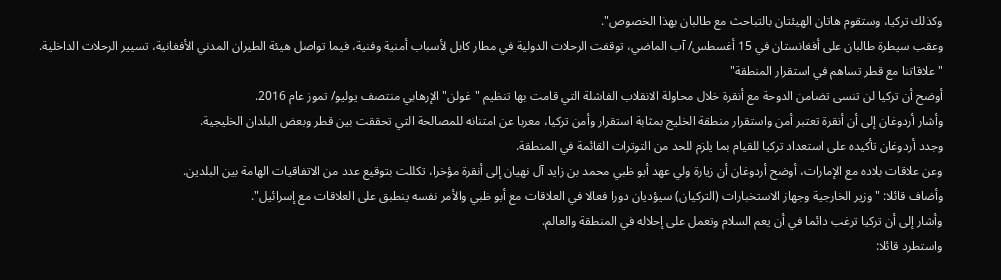وكذلك تركيا، وستقوم هاتان الهيئتان بالتباحث مع طالبان بهذا الخصوص".
وعقب سيطرة طالبان على أفغانستان في 15 أغسطس/ آب الماضي، توقفت الرحلات الدولية في مطار كابل لأسباب أمنية وفنية، فيما تواصل هيئة الطيران المدني الأفغانية، تسيير الرحلات الداخلية.
"علاقاتنا مع قطر تساهم في استقرار المنطقة"
أوضح أن تركيا لن تنسى تضامن الدوحة مع أنقرة خلال محاولة الانقلاب الفاشلة التي قامت بها تنظيم "غولن" الإرهابي منتصف يوليو/ تموز عام 2016.
وأشار أردوغان إلى أن أنقرة تعتبر أمن واستقرار منطقة الخليج بمثابة استقرار وأمن تركيا، معربا عن امتنانه للمصالحة التي تحققت بين قطر وبعض البلدان الخليجية.
وجدد أردوغان تأكيده على استعداد تركيا للقيام بما يلزم للحد من التوترات القائمة في المنطقة.
وعن علاقات بلاده مع الإمارات، أوضح أردوغان أن زيارة ولي عهد أبو ظبي محمد بن زايد آل نهيان إلى أنقرة مؤخرا، تكللت بتوقيع عدد من الاتفاقيات الهامة بين البلدين.
وأضاف قائلا: "وزير الخارجية وجهاز الاستخبارات (التركيان) سيؤديان دورا فعالا في العلاقات مع أبو ظبي والأمر نفسه ينطبق على العلاقات مع إسرائيل".
وأشار إلى أن تركيا ترغب دائما في أن يعم السلام وتعمل على إحلاله في المنطقة والعالم.
واستطرد قائلا: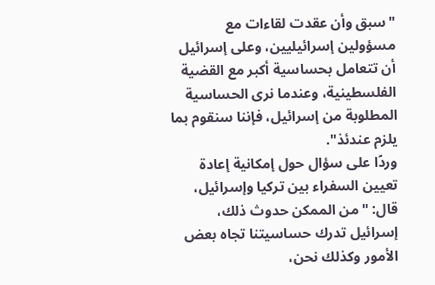"سبق وأن عقدت لقاءات مع مسؤولين إسرائيليين، وعلى إسرائيل أن تتعامل بحساسية أكبر مع القضية الفلسطينية، وعندما نرى الحساسية المطلوبة من إسرائيل، فإننا سنقوم بما يلزم عندئذ".
وردًا على سؤال حول إمكانية إعادة تعيين السفراء بين تركيا وإسرائيل، قال: "من الممكن حدوث ذلك، إسرائيل تدرك حساسيتنا تجاه بعض الأمور وكذلك نحن،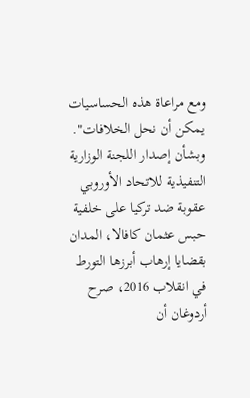ومع مراعاة هذه الحساسيات يمكن أن نحل الخلافات".
وبشأن إصدار اللجنة الوزارية التنفيذية للاتحاد الأوروبي عقوبة ضد تركيا على خلفية حبس عثمان كافالا، المدان بقضايا إرهاب أبرزها التورط في انقلاب 2016، صرح أردوغان أن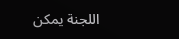اللجنة يمكن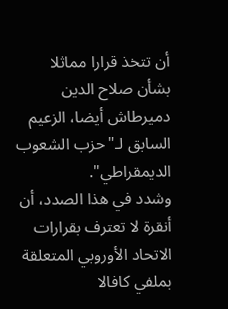أن تتخذ قرارا مماثلا بشأن صلاح الدين دميرطاش أيضا، الزعيم السابق لـ"حزب الشعوب الديمقراطي".
وشدد في هذا الصدد، أن أنقرة لا تعترف بقرارات الاتحاد الأوروبي المتعلقة بملفي كافالا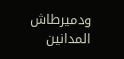ودميرطاش المدانين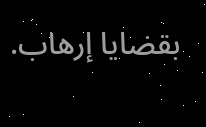بقضايا إرهاب.